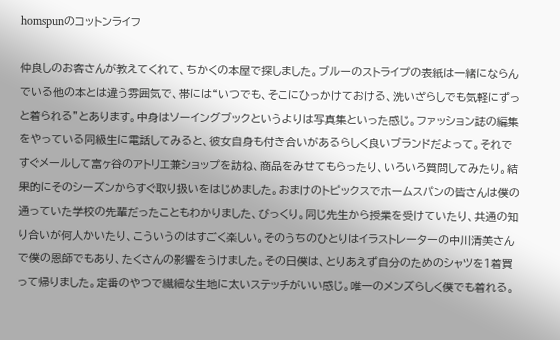homspunのコットンライフ

仲良しのお客さんが教えてくれて、ちかくの本屋で探しました。ブルーのストライプの表紙は一緒にならんでいる他の本とは違う雰囲気で、帯には“いつでも、そこにひっかけておける、洗いざらしでも気軽にずっと着られる”とあります。中身はソーイングブックというよりは写真集といった感じ。ファッション誌の編集をやっている同級生に電話してみると、彼女自身も付き合いがあるらしく良いブランドだよって。それですぐメールして富ヶ谷のアトリエ兼ショップを訪ね、商品をみせてもらったり、いろいろ質問してみたり。結果的にそのシーズンからすぐ取り扱いをはじめました。おまけのトピックスでホームスパンの皆さんは僕の通っていた学校の先輩だったこともわかりました、びっくり。同じ先生から授業を受けていたり、共通の知り合いが何人かいたり、こういうのはすごく楽しい。そのうちのひとりはイラストレーターの中川清美さんで僕の恩師でもあり、たくさんの影響をうけました。その日僕は、とりあえず自分のためのシャツを1着買って帰りました。定番のやつで繊細な生地に太いステッチがいい感じ。唯一のメンズらしく僕でも着れる。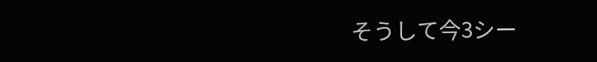そうして今3シー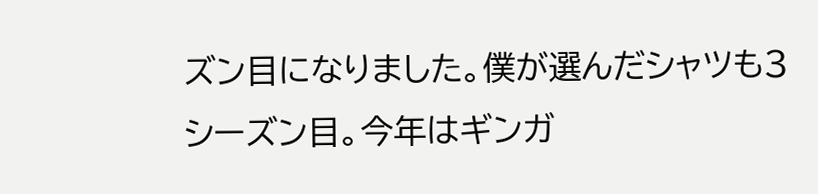ズン目になりました。僕が選んだシャツも3シーズン目。今年はギンガ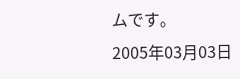ムです。
2005年03月03日